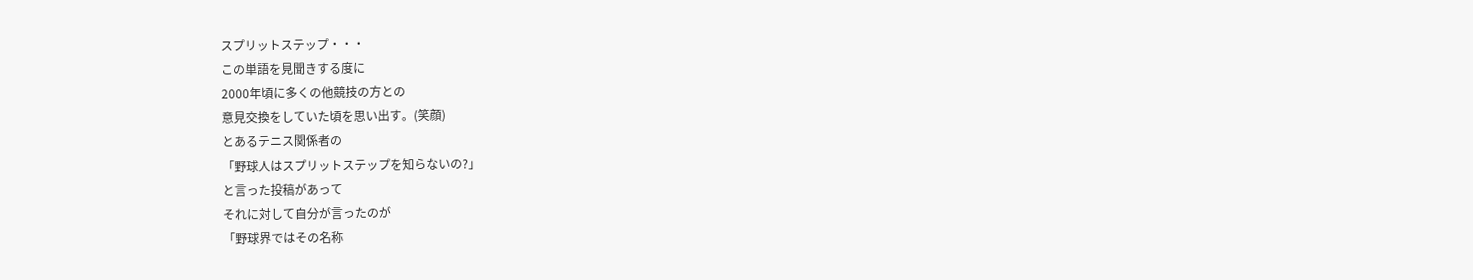スプリットステップ・・・
この単語を見聞きする度に
2000年頃に多くの他競技の方との
意見交換をしていた頃を思い出す。(笑顔)
とあるテニス関係者の
「野球人はスプリットステップを知らないの?」
と言った投稿があって
それに対して自分が言ったのが
「野球界ではその名称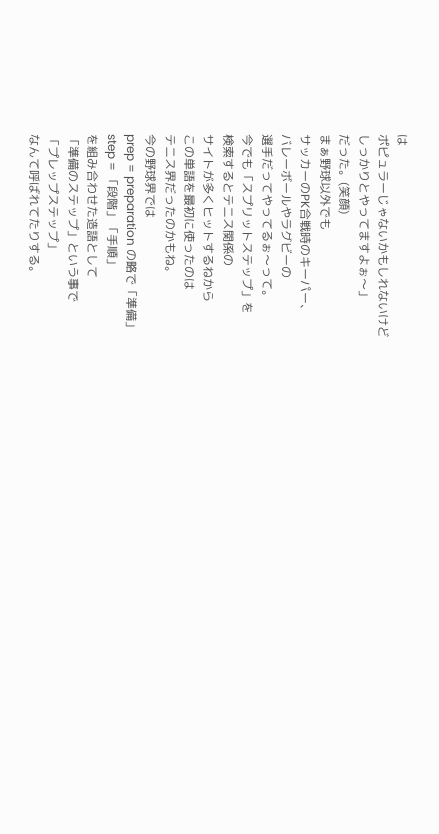は
ポピュラーじゃないかもしれないけど
しっかりとやってますよぉ〜」
だった。(笑顔)
まぁ野球以外でも
サッカーのPK合戦時のキーパー、
バレーボールやラグビーの
選手だってやってるぉ〜って。
今でも「スプリットステップ」を
検索するとテニス関係の
サイトが多くヒットするねから
この単語を最初に使ったのは
テニス界だったのかもね。
今の野球界では
prep = preparation の略で「準備」
step = 「段階」「手順」
を組み合わせた造語として
「準備のステップ」という事で
「プレップステップ」
なんて呼ばれてたりする。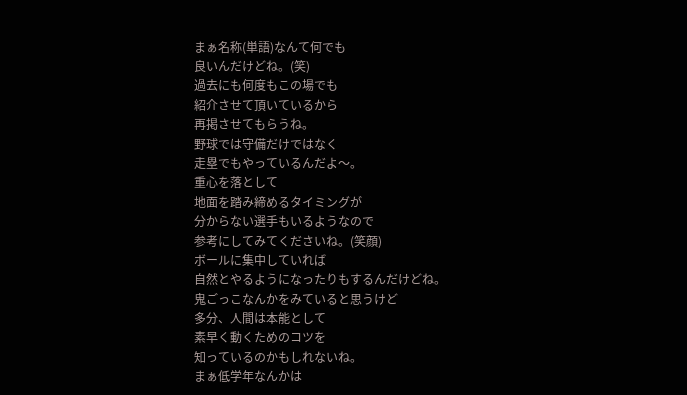まぁ名称(単語)なんて何でも
良いんだけどね。(笑)
過去にも何度もこの場でも
紹介させて頂いているから
再掲させてもらうね。
野球では守備だけではなく
走塁でもやっているんだよ〜。
重心を落として
地面を踏み締めるタイミングが
分からない選手もいるようなので
参考にしてみてくださいね。(笑顔)
ボールに集中していれば
自然とやるようになったりもするんだけどね。
鬼ごっこなんかをみていると思うけど
多分、人間は本能として
素早く動くためのコツを
知っているのかもしれないね。
まぁ低学年なんかは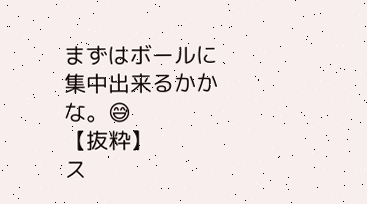まずはボールに集中出来るかかな。😅
【抜粋】
ス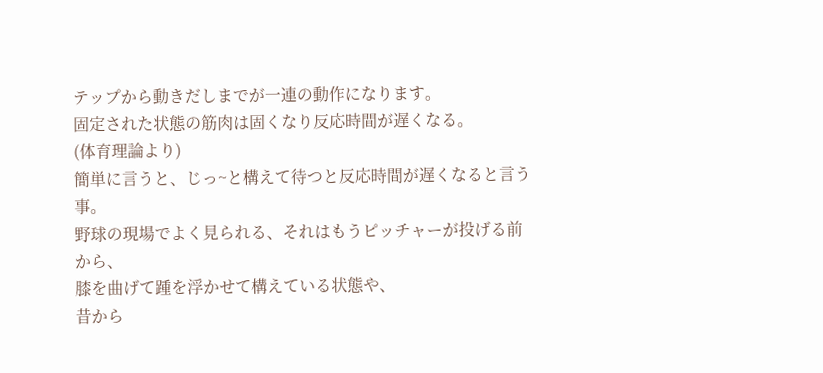テップから動きだしまでが一連の動作になります。
固定された状態の筋肉は固くなり反応時間が遅くなる。
(体育理論より)
簡単に言うと、じっ~と構えて待つと反応時間が遅くなると言う事。
野球の現場でよく見られる、それはもうピッチャーが投げる前から、
膝を曲げて踵を浮かせて構えている状態や、
昔から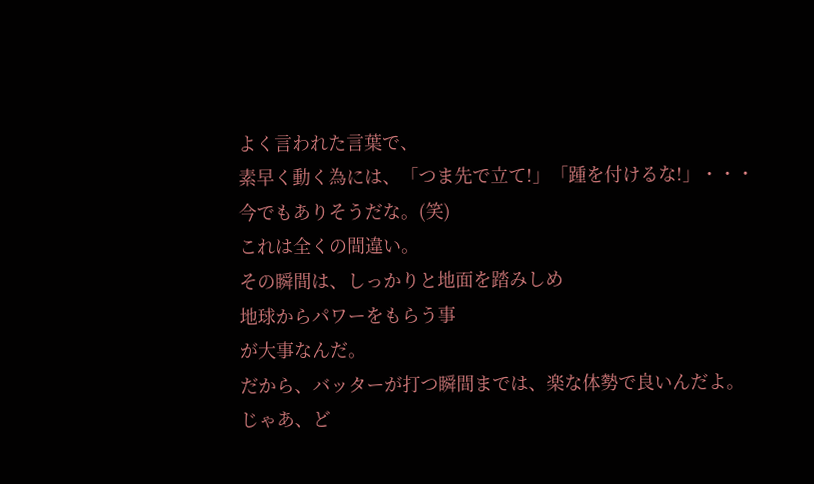よく言われた言葉で、
素早く動く為には、「つま先で立て!」「踵を付けるな!」・・・
今でもありそうだな。(笑)
これは全くの間違い。
その瞬間は、しっかりと地面を踏みしめ
地球からパワーをもらう事
が大事なんだ。
だから、バッターが打つ瞬間までは、楽な体勢で良いんだよ。
じゃあ、ど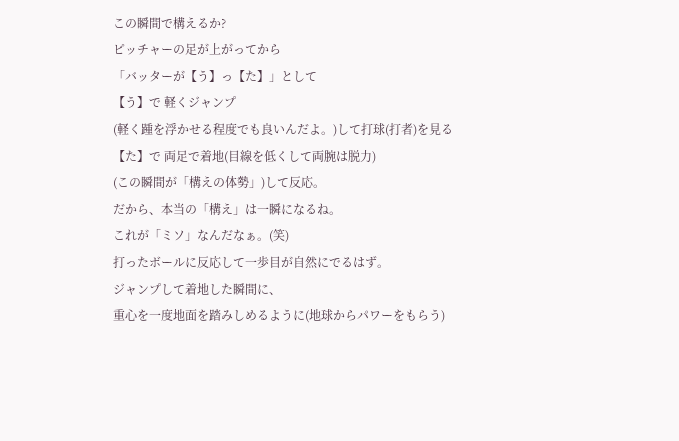この瞬間で構えるか?
ピッチャーの足が上がってから
「バッターが【う】っ【た】」として
【う】で 軽くジャンプ
(軽く踵を浮かせる程度でも良いんだよ。)して打球(打者)を見る
【た】で 両足で着地(目線を低くして両腕は脱力)
(この瞬間が「構えの体勢」)して反応。
だから、本当の「構え」は一瞬になるね。
これが「ミソ」なんだなぁ。(笑)
打ったボールに反応して一歩目が自然にでるはず。
ジャンプして着地した瞬間に、
重心を一度地面を踏みしめるように(地球からパワーをもらう)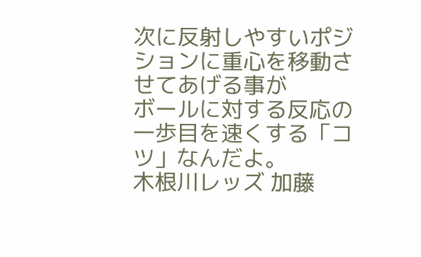次に反射しやすいポジションに重心を移動させてあげる事が
ボールに対する反応の一歩目を速くする「コツ」なんだよ。
木根川レッズ 加藤